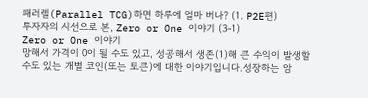패러렐(Parallel TCG)하면 하루에 얼마 버나? (1. P2E편)
투자자의 시선으로 본, Zero or One 이야기 (3-1)
Zero or One 이야기
망해서 가격이 0이 될 수도 있고, 성공해서 생존(1)해 큰 수익이 발생할 수도 있는 개별 코인(또는 토큰)에 대한 이야기입니다.성장하는 암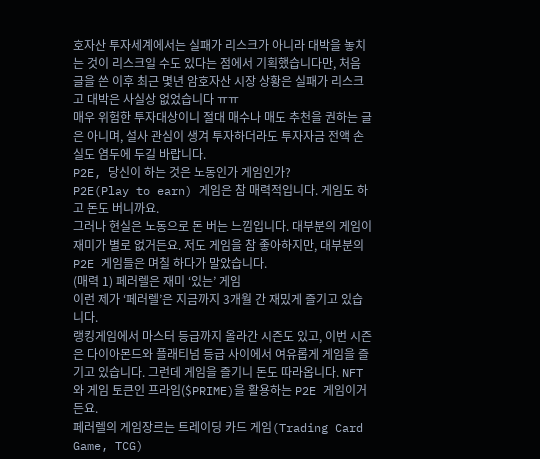호자산 투자세계에서는 실패가 리스크가 아니라 대박을 놓치는 것이 리스크일 수도 있다는 점에서 기획했습니다만, 처음 글을 쓴 이후 최근 몇년 암호자산 시장 상황은 실패가 리스크고 대박은 사실상 없었습니다 ㅠㅠ
매우 위험한 투자대상이니 절대 매수나 매도 추천을 권하는 글은 아니며, 설사 관심이 생겨 투자하더라도 투자자금 전액 손실도 염두에 두길 바랍니다.
P2E, 당신이 하는 것은 노동인가 게임인가?
P2E(Play to earn) 게임은 참 매력적입니다. 게임도 하고 돈도 버니까요.
그러나 현실은 노동으로 돈 버는 느낌입니다. 대부분의 게임이 재미가 별로 없거든요. 저도 게임을 참 좋아하지만, 대부분의 P2E 게임들은 며칠 하다가 말았습니다.
(매력 1) 페러렐은 재미 ‘있는’ 게임
이런 제가 ‘페러렐’은 지금까지 3개월 간 재밌게 즐기고 있습니다.
랭킹게임에서 마스터 등급까지 올라간 시즌도 있고, 이번 시즌은 다이아몬드와 플래티넘 등급 사이에서 여유롭게 게임을 즐기고 있습니다. 그런데 게임을 즐기니 돈도 따라옵니다. NFT와 게임 토큰인 프라임($PRIME)을 활용하는 P2E 게임이거든요.
페러렐의 게임장르는 트레이딩 카드 게임(Trading Card Game, TCG)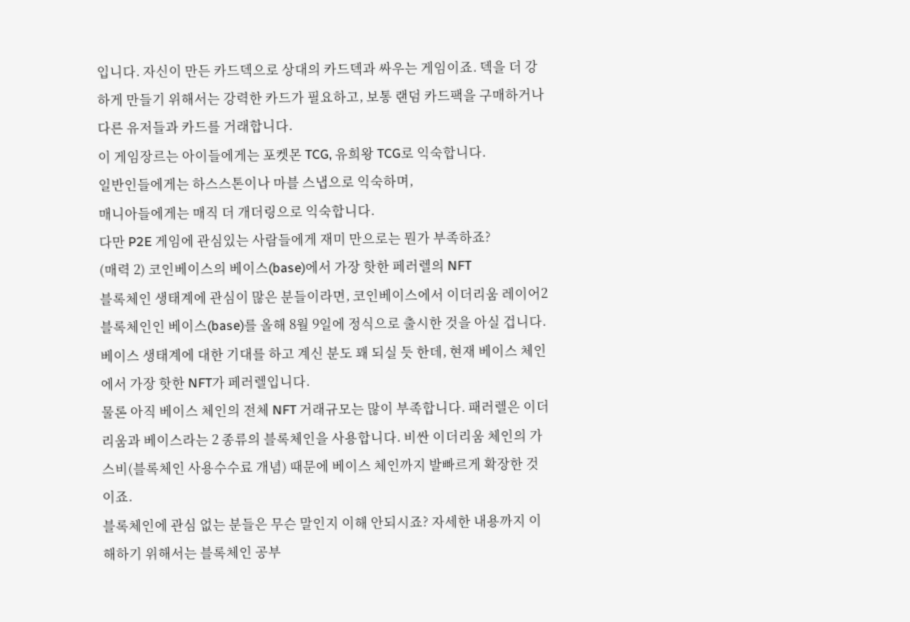입니다. 자신이 만든 카드덱으로 상대의 카드덱과 싸우는 게임이죠. 덱을 더 강하게 만들기 위해서는 강력한 카드가 필요하고, 보통 랜덤 카드팩을 구매하거나 다른 유저들과 카드를 거래합니다.
이 게임장르는 아이들에게는 포켓몬 TCG, 유희왕 TCG로 익숙합니다.
일반인들에게는 하스스톤이나 마블 스냅으로 익숙하며,
매니아들에게는 매직 더 개더링으로 익숙합니다.
다만 P2E 게임에 관심있는 사람들에게 재미 만으로는 뭔가 부족하죠?
(매력 2) 코인베이스의 베이스(base)에서 가장 핫한 페러렐의 NFT
블록체인 생태계에 관심이 많은 분들이라면, 코인베이스에서 이더리움 레이어2 블록체인인 베이스(base)를 올해 8월 9일에 정식으로 출시한 것을 아실 겁니다. 베이스 생태계에 대한 기대를 하고 계신 분도 꽤 되실 듯 한데, 현재 베이스 체인에서 가장 핫한 NFT가 페러렐입니다.
물론 아직 베이스 체인의 전체 NFT 거래규모는 많이 부족합니다. 패러렐은 이더리움과 베이스라는 2 종류의 블록체인을 사용합니다. 비싼 이더리움 체인의 가스비(블록체인 사용수수료 개념) 때문에 베이스 체인까지 발빠르게 확장한 것이죠.
블록체인에 관심 없는 분들은 무슨 말인지 이해 안되시죠? 자세한 내용까지 이해하기 위해서는 블록체인 공부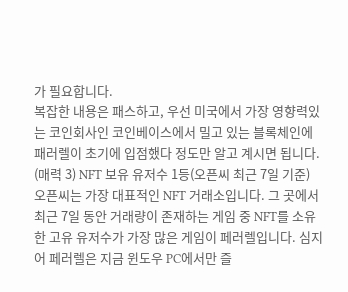가 필요합니다.
복잡한 내용은 패스하고, 우선 미국에서 가장 영향력있는 코인회사인 코인베이스에서 밀고 있는 블록체인에 패러렐이 초기에 입점했다 정도만 알고 계시면 됩니다.
(매력 3) NFT 보유 유저수 1등(오픈씨 최근 7일 기준)
오픈씨는 가장 대표적인 NFT 거래소입니다. 그 곳에서 최근 7일 동안 거래량이 존재하는 게임 중 NFT를 소유한 고유 유저수가 가장 많은 게임이 페러렐입니다. 심지어 페러렐은 지금 윈도우 PC에서만 즐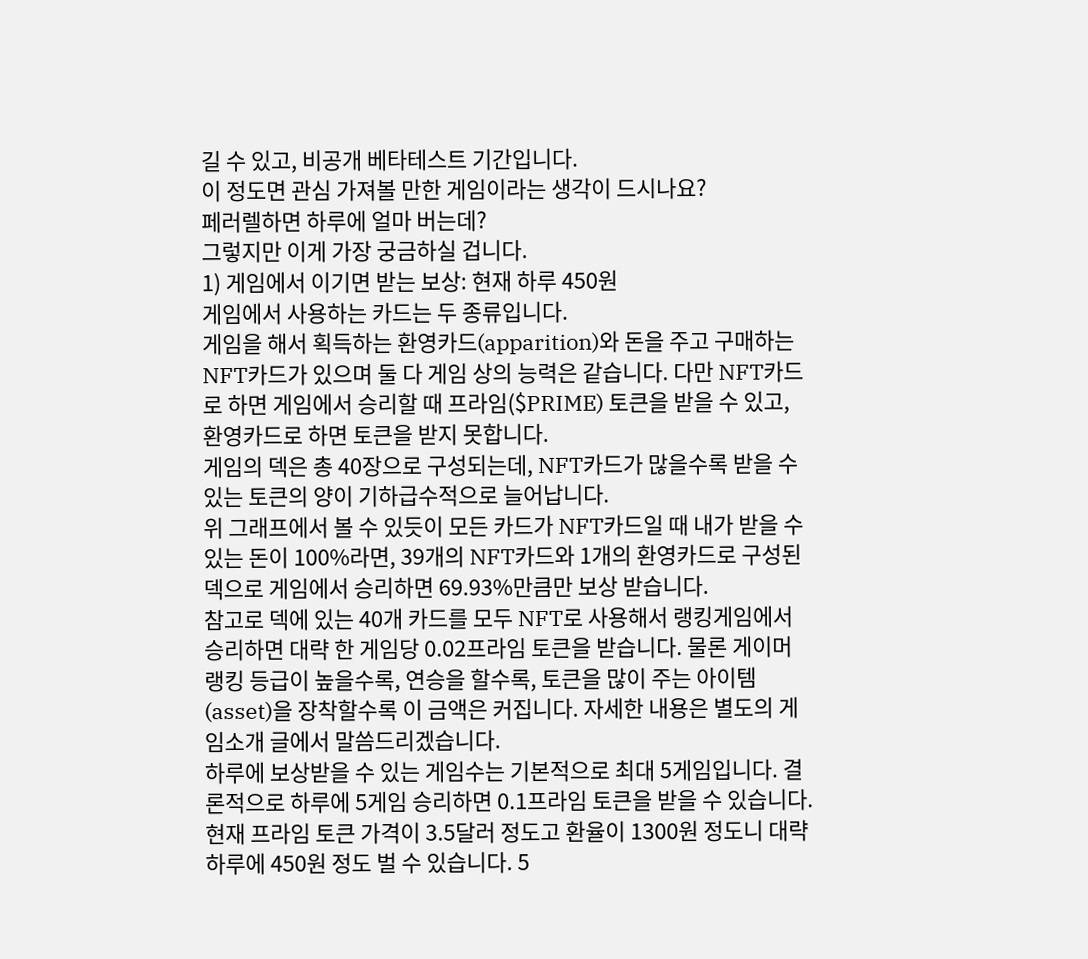길 수 있고, 비공개 베타테스트 기간입니다.
이 정도면 관심 가져볼 만한 게임이라는 생각이 드시나요?
페러렐하면 하루에 얼마 버는데?
그렇지만 이게 가장 궁금하실 겁니다.
1) 게임에서 이기면 받는 보상: 현재 하루 450원
게임에서 사용하는 카드는 두 종류입니다.
게임을 해서 획득하는 환영카드(apparition)와 돈을 주고 구매하는 NFT카드가 있으며 둘 다 게임 상의 능력은 같습니다. 다만 NFT카드로 하면 게임에서 승리할 때 프라임($PRIME) 토큰을 받을 수 있고, 환영카드로 하면 토큰을 받지 못합니다.
게임의 덱은 총 40장으로 구성되는데, NFT카드가 많을수록 받을 수 있는 토큰의 양이 기하급수적으로 늘어납니다.
위 그래프에서 볼 수 있듯이 모든 카드가 NFT카드일 때 내가 받을 수 있는 돈이 100%라면, 39개의 NFT카드와 1개의 환영카드로 구성된 덱으로 게임에서 승리하면 69.93%만큼만 보상 받습니다.
참고로 덱에 있는 40개 카드를 모두 NFT로 사용해서 랭킹게임에서 승리하면 대략 한 게임당 0.02프라임 토큰을 받습니다. 물론 게이머 랭킹 등급이 높을수록, 연승을 할수록, 토큰을 많이 주는 아이템(asset)을 장착할수록 이 금액은 커집니다. 자세한 내용은 별도의 게임소개 글에서 말씀드리겠습니다.
하루에 보상받을 수 있는 게임수는 기본적으로 최대 5게임입니다. 결론적으로 하루에 5게임 승리하면 0.1프라임 토큰을 받을 수 있습니다. 현재 프라임 토큰 가격이 3.5달러 정도고 환율이 1300원 정도니 대략 하루에 450원 정도 벌 수 있습니다. 5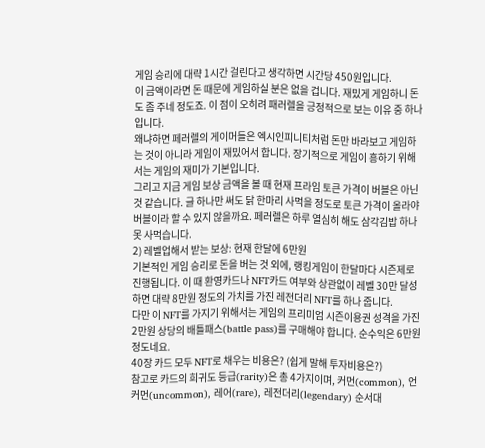게임 승리에 대략 1시간 걸린다고 생각하면 시간당 450원입니다.
이 금액이라면 돈 때문에 게임하실 분은 없을 겁니다. 재밌게 게임하니 돈도 좀 주네 정도죠. 이 점이 오히려 패러렐을 긍정적으로 보는 이유 중 하나입니다.
왜냐하면 페러렐의 게이머들은 엑시인피니티처럼 돈만 바라보고 게임하는 것이 아니라 게임이 재밌어서 합니다. 장기적으로 게임이 흥하기 위해서는 게임의 재미가 기본입니다.
그리고 지금 게임 보상 금액을 볼 때 현재 프라임 토큰 가격이 버블은 아닌 것 같습니다. 글 하나만 써도 닭 한마리 사먹을 정도로 토큰 가격이 올라야 버블이라 할 수 있지 않을까요. 페러렐은 하루 열심히 해도 삼각김밥 하나 못 사먹습니다.
2) 레벨업해서 받는 보상: 현재 한달에 6만원
기본적인 게임 승리로 돈을 버는 것 외에, 랭킹게임이 한달마다 시즌제로 진행됩니다. 이 때 환영카드나 NFT카드 여부와 상관없이 레벨 30만 달성하면 대략 8만원 정도의 가치를 가진 레전더리 NFT를 하나 줍니다.
다만 이 NFT를 가지기 위해서는 게임의 프리미엄 시즌이용권 성격을 가진 2만원 상당의 배틀패스(battle pass)를 구매해야 합니다. 순수익은 6만원 정도네요.
40장 카드 모두 NFT로 채우는 비용은? (쉽게 말해 투자비용은?)
참고로 카드의 희귀도 등급(rarity)은 총 4가지이며, 커먼(common), 언커먼(uncommon), 레어(rare), 레전더리(legendary) 순서대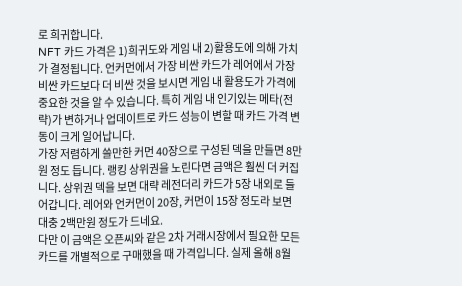로 희귀합니다.
NFT 카드 가격은 1)희귀도와 게임 내 2)활용도에 의해 가치가 결정됩니다. 언커먼에서 가장 비싼 카드가 레어에서 가장 비싼 카드보다 더 비싼 것을 보시면 게임 내 활용도가 가격에 중요한 것을 알 수 있습니다. 특히 게임 내 인기있는 메타(전략)가 변하거나 업데이트로 카드 성능이 변할 때 카드 가격 변동이 크게 일어납니다.
가장 저렴하게 쓸만한 커먼 40장으로 구성된 덱을 만들면 8만원 정도 듭니다. 랭킹 상위권을 노린다면 금액은 훨씬 더 커집니다. 상위권 덱을 보면 대략 레전더리 카드가 5장 내외로 들어갑니다. 레어와 언커먼이 20장, 커먼이 15장 정도라 보면 대충 2백만원 정도가 드네요.
다만 이 금액은 오픈씨와 같은 2차 거래시장에서 필요한 모든 카드를 개별적으로 구매했을 때 가격입니다. 실제 올해 8월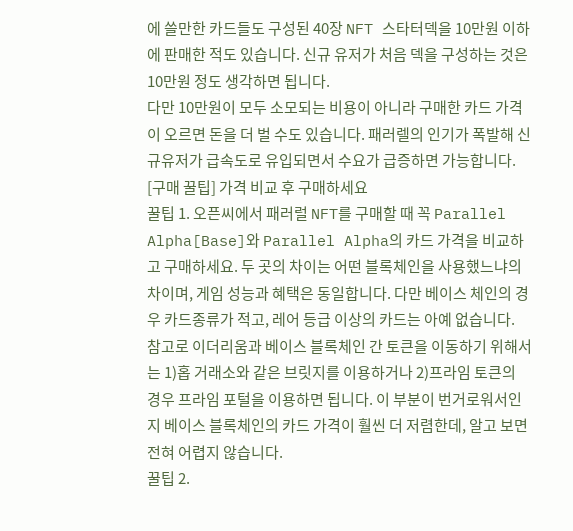에 쓸만한 카드들도 구성된 40장 NFT 스타터덱을 10만원 이하에 판매한 적도 있습니다. 신규 유저가 처음 덱을 구성하는 것은 10만원 정도 생각하면 됩니다.
다만 10만원이 모두 소모되는 비용이 아니라 구매한 카드 가격이 오르면 돈을 더 벌 수도 있습니다. 패러렐의 인기가 폭발해 신규유저가 급속도로 유입되면서 수요가 급증하면 가능합니다.
[구매 꿀팁] 가격 비교 후 구매하세요
꿀팁 1. 오픈씨에서 패러럴 NFT를 구매할 때 꼭 Parallel Alpha[Base]와 Parallel Alpha의 카드 가격을 비교하고 구매하세요. 두 곳의 차이는 어떤 블록체인을 사용했느냐의 차이며, 게임 성능과 혜택은 동일합니다. 다만 베이스 체인의 경우 카드종류가 적고, 레어 등급 이상의 카드는 아예 없습니다.
참고로 이더리움과 베이스 블록체인 간 토큰을 이동하기 위해서는 1)홉 거래소와 같은 브릿지를 이용하거나 2)프라임 토큰의 경우 프라임 포털을 이용하면 됩니다. 이 부분이 번거로워서인지 베이스 블록체인의 카드 가격이 훨씬 더 저렴한데, 알고 보면 전혀 어렵지 않습니다.
꿀팁 2.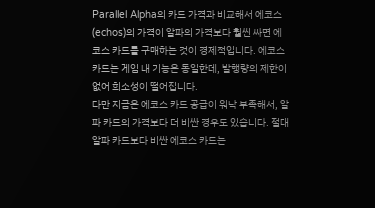Parallel Alpha의 카드 가격과 비교해서 에코스(echos)의 가격이 알파의 가격보다 훨씬 싸면 에코스 카드를 구매하는 것이 경제적입니다. 에코스 카드는 게임 내 기능은 동일한데, 발행량의 제한이 없어 희소성이 떨어집니다.
다만 지금은 에코스 카드 공급이 워낙 부족해서, 알파 카드의 가격보다 더 비싼 경우도 있습니다. 절대 알파 카드보다 비싼 에코스 카드는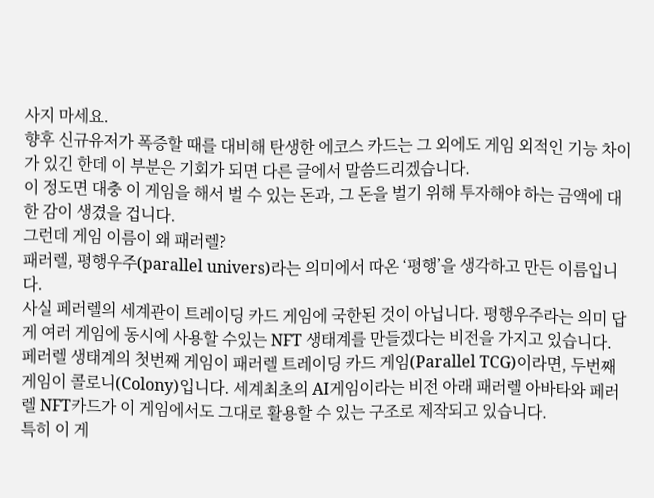사지 마세요.
향후 신규유저가 폭증할 때를 대비해 탄생한 에코스 카드는 그 외에도 게임 외적인 기능 차이가 있긴 한데 이 부분은 기회가 되면 다른 글에서 말씀드리겠습니다.
이 정도면 대충 이 게임을 해서 벌 수 있는 돈과, 그 돈을 벌기 위해 투자해야 하는 금액에 대한 감이 생겼을 겁니다.
그런데 게임 이름이 왜 패러렐?
패러렐, 평행우주(parallel univers)라는 의미에서 따온 ‘평행’을 생각하고 만든 이름입니다.
사실 페러렐의 세계관이 트레이딩 카드 게임에 국한된 것이 아닙니다. 평행우주라는 의미 답게 여러 게임에 동시에 사용할 수있는 NFT 생태계를 만들겠다는 비전을 가지고 있습니다.
페러렐 생태계의 첫번째 게임이 패러렐 트레이딩 카드 게임(Parallel TCG)이라면, 두번째 게임이 콜로니(Colony)입니다. 세계최초의 AI게임이라는 비전 아래 패러렐 아바타와 페러렐 NFT카드가 이 게임에서도 그대로 활용할 수 있는 구조로 제작되고 있습니다.
특히 이 게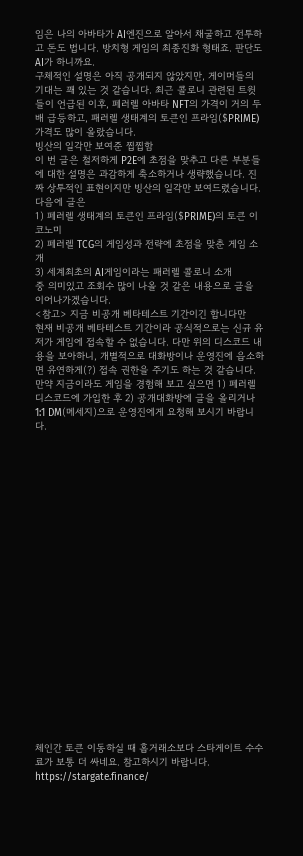임은 나의 아바타가 AI엔진으로 알아서 채굴하고 전투하고 돈도 법니다. 방치형 게임의 최종진화 형태죠. 판단도 AI가 하니까요.
구체적인 설명은 아직 공개되지 않았지만, 게이머들의 기대는 꽤 있는 것 같습니다. 최근 콜로니 관련된 트윗들이 언급된 이후, 페러렐 아바타 NFT의 가격이 거의 두배 급등하고, 패러렐 생태계의 토큰인 프라임($PRIME) 가격도 많이 올랐습니다.
빙산의 일각만 보여준 찝찝함
이 번 글은 철저하게 P2E에 초점을 맞추고 다른 부분들에 대한 설명은 과감하게 축소하거나 생략했습니다. 진짜 상투적인 표현이지만 빙산의 일각만 보여드렸습니다.
다음에 글은
1) 페러렐 생태계의 토큰인 프라임($PRIME)의 토큰 이코노미
2) 페러렐 TCG의 게임성과 전략에 초점을 맞춘 게임 소개
3) 세계최초의 AI게임이라는 패러렐 콜로니 소개
중 의미있고 조회수 많이 나올 것 같은 내용으로 글을 이어나가겠습니다.
<참고> 지금 비공개 베타테스트 기간이긴 합니다만
현재 비공개 베타테스트 기간이라 공식적으로는 신규 유저가 게임에 접속할 수 없습니다. 다만 위의 디스코드 내용을 보아하니, 개별적으로 대화방이나 운영진에 읍소하면 유연하게(?) 접속 권한을 주기도 하는 것 같습니다.
만약 지금이라도 게임을 경험해 보고 싶으면 1) 페러렐 디스코드에 가입한 후 2) 공개대화방에 글을 올리거나 1:1 DM(메세지)으로 운영진에게 요청해 보시기 바랍니다.






















체인간 토큰 이동하실 때 홉거래소보다 스타게이트 수수료가 보통 더 싸네요. 참고하시기 바랍니다. https://stargate.finance/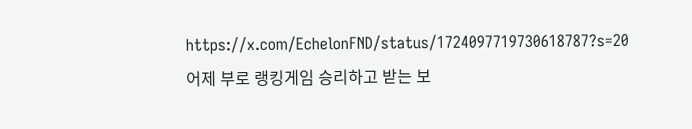https://x.com/EchelonFND/status/1724097719730618787?s=20
어제 부로 랭킹게임 승리하고 받는 보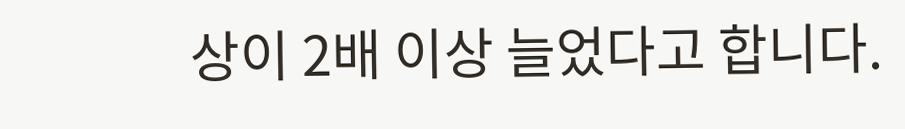상이 2배 이상 늘었다고 합니다.